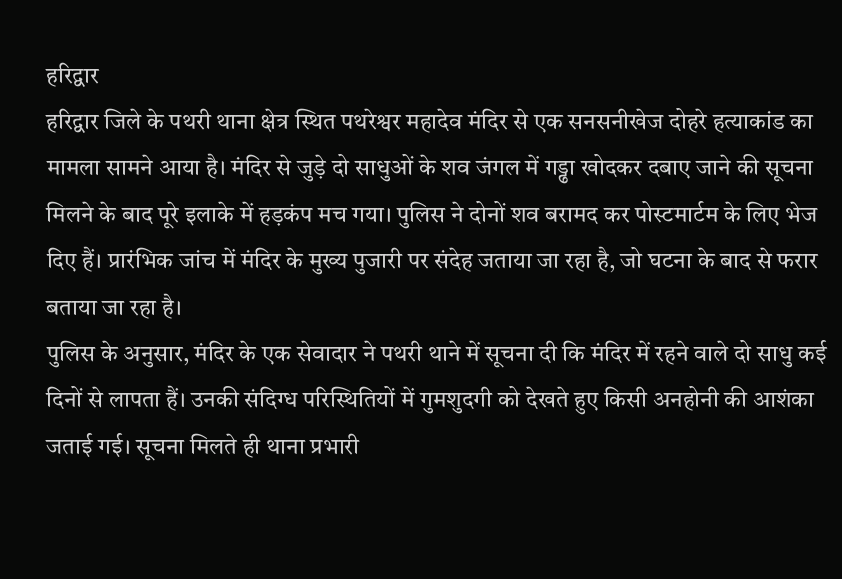हरिद्वार
हरिद्वार जिले के पथरी थाना क्षेत्र स्थित पथरेश्वर महादेव मंदिर से एक सनसनीखेज दोहरे हत्याकांड का मामला सामने आया है। मंदिर से जुड़े दो साधुओं के शव जंगल में गड्ढा खोदकर दबाए जाने की सूचना मिलने के बाद पूरे इलाके में हड़कंप मच गया। पुलिस ने दोनों शव बरामद कर पोस्टमार्टम के लिए भेज दिए हैं। प्रारंभिक जांच में मंदिर के मुख्य पुजारी पर संदेह जताया जा रहा है, जो घटना के बाद से फरार बताया जा रहा है।
पुलिस के अनुसार, मंदिर के एक सेवादार ने पथरी थाने में सूचना दी कि मंदिर में रहने वाले दो साधु कई दिनों से लापता हैं। उनकी संदिग्ध परिस्थितियों में गुमशुदगी को देखते हुए किसी अनहोनी की आशंका जताई गई। सूचना मिलते ही थाना प्रभारी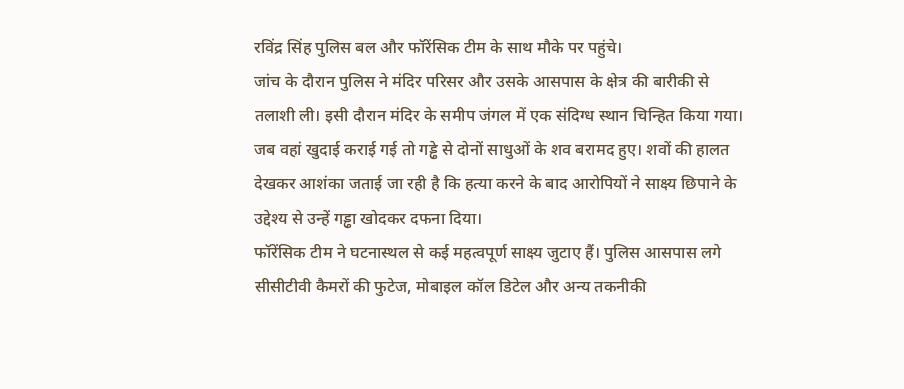रविंद्र सिंह पुलिस बल और फॉरेंसिक टीम के साथ मौके पर पहुंचे।
जांच के दौरान पुलिस ने मंदिर परिसर और उसके आसपास के क्षेत्र की बारीकी से तलाशी ली। इसी दौरान मंदिर के समीप जंगल में एक संदिग्ध स्थान चिन्हित किया गया। जब वहां खुदाई कराई गई तो गड्ढे से दोनों साधुओं के शव बरामद हुए। शवों की हालत देखकर आशंका जताई जा रही है कि हत्या करने के बाद आरोपियों ने साक्ष्य छिपाने के उद्देश्य से उन्हें गड्ढा खोदकर दफना दिया।
फॉरेंसिक टीम ने घटनास्थल से कई महत्वपूर्ण साक्ष्य जुटाए हैं। पुलिस आसपास लगे सीसीटीवी कैमरों की फुटेज, मोबाइल कॉल डिटेल और अन्य तकनीकी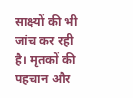साक्ष्यों की भी जांच कर रही है। मृतकों की पहचान और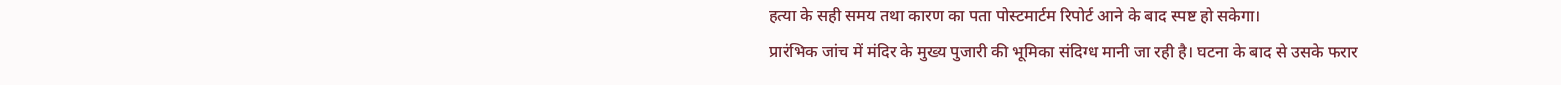हत्या के सही समय तथा कारण का पता पोस्टमार्टम रिपोर्ट आने के बाद स्पष्ट हो सकेगा।
प्रारंभिक जांच में मंदिर के मुख्य पुजारी की भूमिका संदिग्ध मानी जा रही है। घटना के बाद से उसके फरार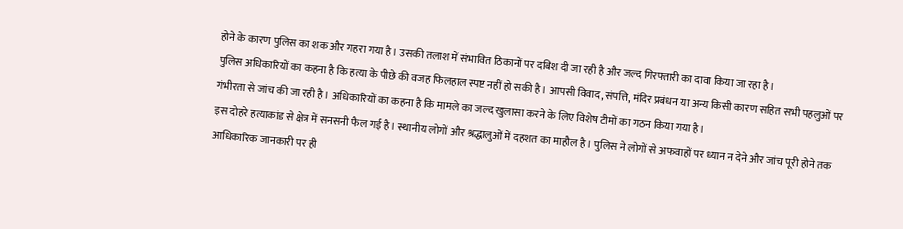होने के कारण पुलिस का शक और गहरा गया है। उसकी तलाश में संभावित ठिकानों पर दबिश दी जा रही है और जल्द गिरफ्तारी का दावा किया जा रहा है।
पुलिस अधिकारियों का कहना है कि हत्या के पीछे की वजह फिलहाल स्पष्ट नहीं हो सकी है। आपसी विवाद, संपत्ति, मंदिर प्रबंधन या अन्य किसी कारण सहित सभी पहलुओं पर गंभीरता से जांच की जा रही है। अधिकारियों का कहना है कि मामले का जल्द खुलासा करने के लिए विशेष टीमों का गठन किया गया है।
इस दोहरे हत्याकांड से क्षेत्र में सनसनी फैल गई है। स्थानीय लोगों और श्रद्धालुओं में दहशत का माहौल है। पुलिस ने लोगों से अफवाहों पर ध्यान न देने और जांच पूरी होने तक आधिकारिक जानकारी पर ही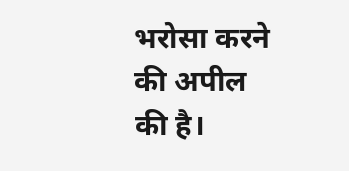भरोसा करने की अपील की है।